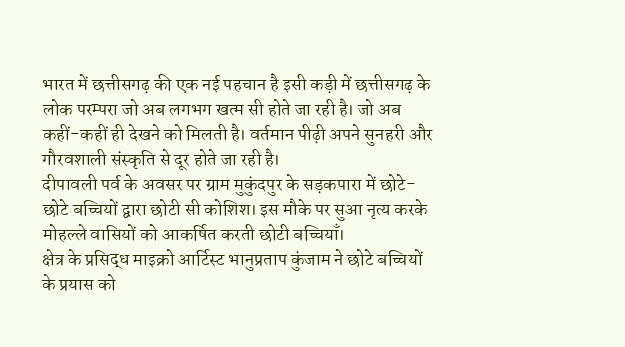भारत में छत्तीसगढ़ की एक नई पहचान है इसी कड़ी में छत्तीसगढ़ के लोक परम्परा जो अब लगभग खत्म सी होते जा रही है। जो अब कहीं-कहीं ही देखने को मिलती है। वर्तमान पीढ़ी अपने सुनहरी और गौरवशाली संस्कृति से दूर होते जा रही है।
दीपावली पर्व के अवसर पर ग्राम मुकुंदपुर के सड़कपारा में छोटे-छोटे बच्चियों द्वारा छोटी सी कोशिश। इस मौके पर सुआ नृत्य करके मोहल्ले वासियों को आकर्षित करती छोटी बच्चियाँ।
क्षेत्र के प्रसिद्ध माइक्रो आर्टिस्ट भानुप्रताप कुंजाम ने छोटे बच्चियों के प्रयास को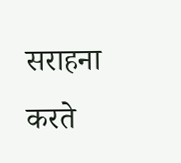सराहना करते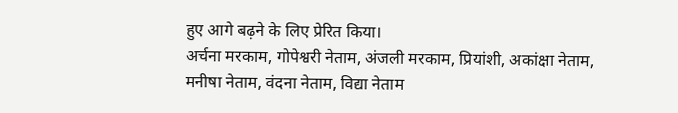हुए आगे बढ़ने के लिए प्रेरित किया।
अर्चना मरकाम, गोपेश्वरी नेताम, अंजली मरकाम, प्रियांशी, अकांक्षा नेताम, मनीषा नेताम, वंदना नेताम, विद्या नेताम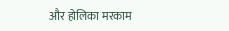और होलिका मरकाम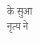के सुआ नृत्य ने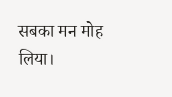सबका मन मोह लिया।